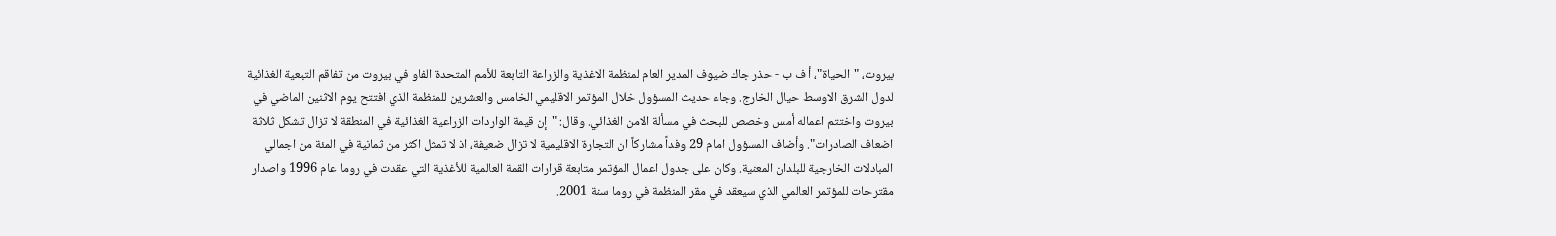بيروت، "الحياة"، أ ف ب - حذر جاك ضيوف المدير العام لمنظمة الاغذية والزراعة التابعة للأمم المتحدة الفاو في بيروت من تفاقم التبعية الغذائية لدول الشرق الاوسط حيال الخارج. وجاء حديث المسؤول خلال المؤتمر الاقليمي الخامس والعشرين للمنظمة الذي افتتح يوم الاثنين الماضي في بيروت واختتم اعماله أمس وخصص للبحث في مسألة الامن الغذائي. وقال: "إن قيمة الواردات الزراعية الغذائية في المنطقة لا تزال تشكل ثلاثة اضعاف الصادرات". وأضاف المسؤول امام 29 وفداً مشاركاً ان التجارة الاقليمية لا تزال ضعيفة، اذ لا تمثل اكثر من ثمانية في المئة من اجمالي المبادلات الخارجية للبلدان المعنية. وكان على جدول اعمال المؤتمر متابعة قرارات القمة العالمية للأغذية التي عقدت في روما عام 1996 واصدار مقترحات للمؤتمر العالمي الذي سيعقد في مقر المنظمة في روما سنة 2001.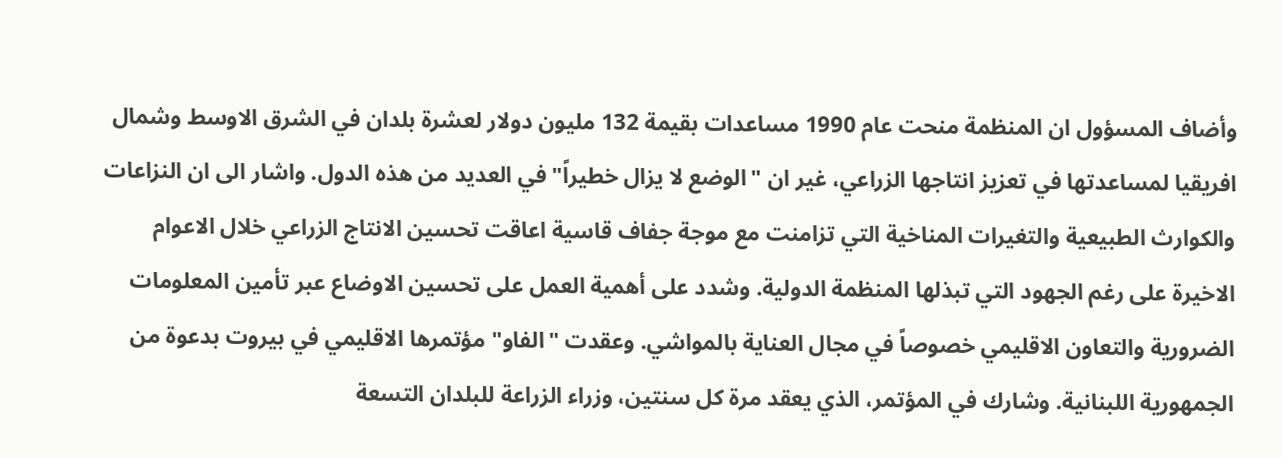وأضاف المسؤول ان المنظمة منحت عام 1990 مساعدات بقيمة 132 مليون دولار لعشرة بلدان في الشرق الاوسط وشمال افريقيا لمساعدتها في تعزيز انتاجها الزراعي، غير ان "الوضع لا يزال خطيراً" في العديد من هذه الدول. واشار الى ان النزاعات والكوارث الطبيعية والتغيرات المناخية التي تزامنت مع موجة جفاف قاسية اعاقت تحسين الانتاج الزراعي خلال الاعوام الاخيرة على رغم الجهود التي تبذلها المنظمة الدولية. وشدد على أهمية العمل على تحسين الاوضاع عبر تأمين المعلومات الضرورية والتعاون الاقليمي خصوصاً في مجال العناية بالمواشي. وعقدت "الفاو" مؤتمرها الاقليمي في بيروت بدعوة من الجمهورية اللبنانية. وشارك في المؤتمر، الذي يعقد مرة كل سنتين، وزراء الزراعة للبلدان التسعة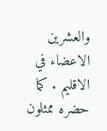والعشرين الاعضاء في الاقليم . كما حضره ممثلون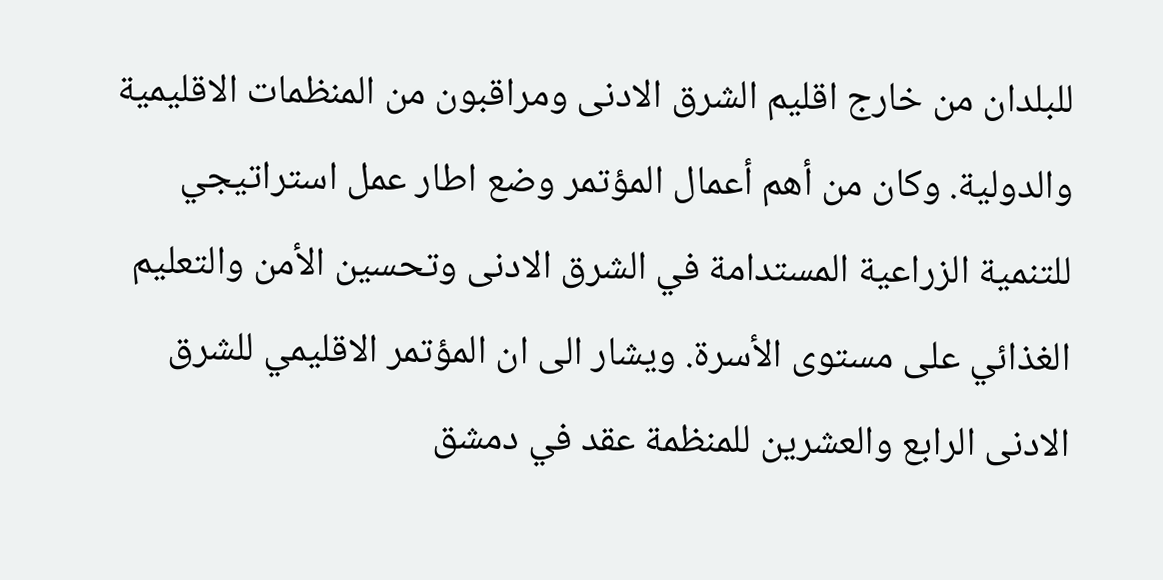للبلدان من خارج اقليم الشرق الادنى ومراقبون من المنظمات الاقليمية والدولية. وكان من أهم أعمال المؤتمر وضع اطار عمل استراتيجي للتنمية الزراعية المستدامة في الشرق الادنى وتحسين الأمن والتعليم الغذائي على مستوى الأسرة. ويشار الى ان المؤتمر الاقليمي للشرق الادنى الرابع والعشرين للمنظمة عقد في دمشق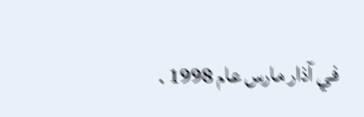في آذار مارس عام 1998 .